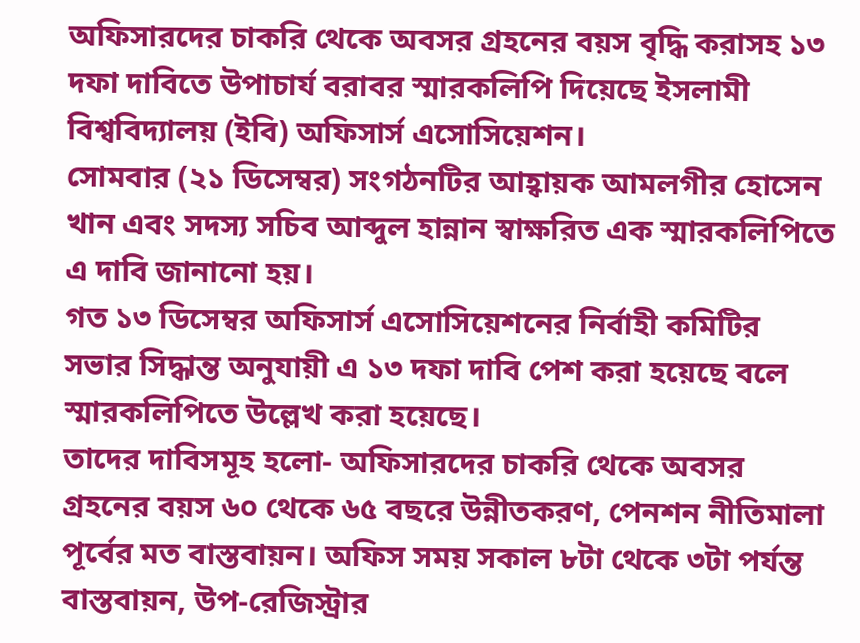অফিসারদের চাকরি থেকে অবসর গ্রহনের বয়স বৃদ্ধি করাসহ ১৩ দফা দাবিতে উপাচার্য বরাবর স্মারকলিপি দিয়েছে ইসলামী বিশ্ববিদ্যালয় (ইবি) অফিসার্স এসোসিয়েশন।
সোমবার (২১ ডিসেম্বর) সংগঠনটির আহ্বায়ক আমলগীর হোসেন খান এবং সদস্য সচিব আব্দুল হান্নান স্বাক্ষরিত এক স্মারকলিপিতে এ দাবি জানানো হয়।
গত ১৩ ডিসেম্বর অফিসার্স এসোসিয়েশনের নির্বাহী কমিটির সভার সিদ্ধান্ত অনুযায়ী এ ১৩ দফা দাবি পেশ করা হয়েছে বলে স্মারকলিপিতে উল্লেখ করা হয়েছে।
তাদের দাবিসমূহ হলো- অফিসারদের চাকরি থেকে অবসর গ্রহনের বয়স ৬০ থেকে ৬৫ বছরে উন্নীতকরণ, পেনশন নীতিমালা পূর্বের মত বাস্তবায়ন। অফিস সময় সকাল ৮টা থেকে ৩টা পর্যন্ত বাস্তবায়ন, উপ-রেজিস্ট্রার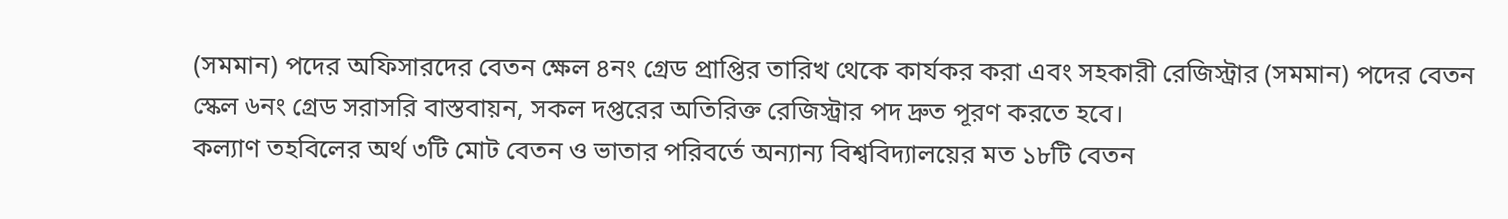(সমমান) পদের অফিসারদের বেতন ক্ষেল ৪নং গ্রেড প্রাপ্তির তারিখ থেকে কার্যকর করা এবং সহকারী রেজিস্ট্রার (সমমান) পদের বেতন স্কেল ৬নং গ্রেড সরাসরি বাস্তবায়ন, সকল দপ্তরের অতিরিক্ত রেজিস্ট্রার পদ দ্রুত পূরণ করতে হবে।
কল্যাণ তহবিলের অর্থ ৩টি মোট বেতন ও ভাতার পরিবর্তে অন্যান্য বিশ্ববিদ্যালয়ের মত ১৮টি বেতন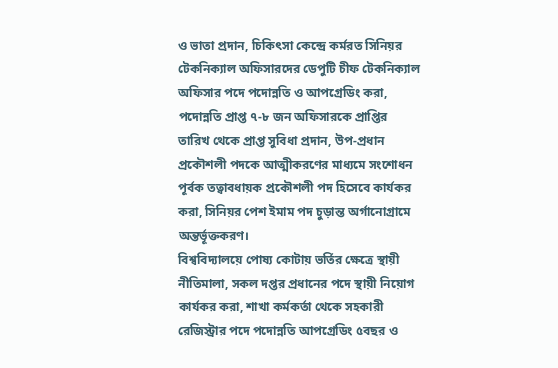ও ভাতা প্রদান, চিকিৎসা কেন্দ্রে কর্মরত সিনিয়র টেকনিক্যাল অফিসারদের ডেপুটি চীফ টেকনিক্যাল অফিসার পদে পদোন্নতি ও আপগ্রেডিং করা, পদোন্নতি প্রাপ্ত ৭-৮ জন অফিসারকে প্রাপ্তির তারিখ থেকে প্রাপ্ত সুবিধা প্রদান, উপ-প্রধান প্রকৌশলী পদকে আত্মীকরণের মাধ্যমে সংশোধন পূর্বক তত্বাবধায়ক প্রকৌশলী পদ হিসেবে কার্যকর করা, সিনিয়র পেশ ইমাম পদ চুড়ান্ত অর্গানোগ্রামে অন্তর্ভূক্তকরণ।
বিশ্ববিদ্যালয়ে পোষ্য কোটায় ভর্তির ক্ষেত্রে স্থায়ী নীতিমালা, সকল দপ্তর প্রধানের পদে স্থায়ী নিয়োগ কার্যকর করা, শাখা কর্মকর্তা থেকে সহকারী রেজিস্ট্রার পদে পদোন্নতি আপগ্রেডিং ৫বছর ও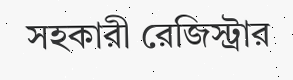সহকারী রেজিস্ট্রার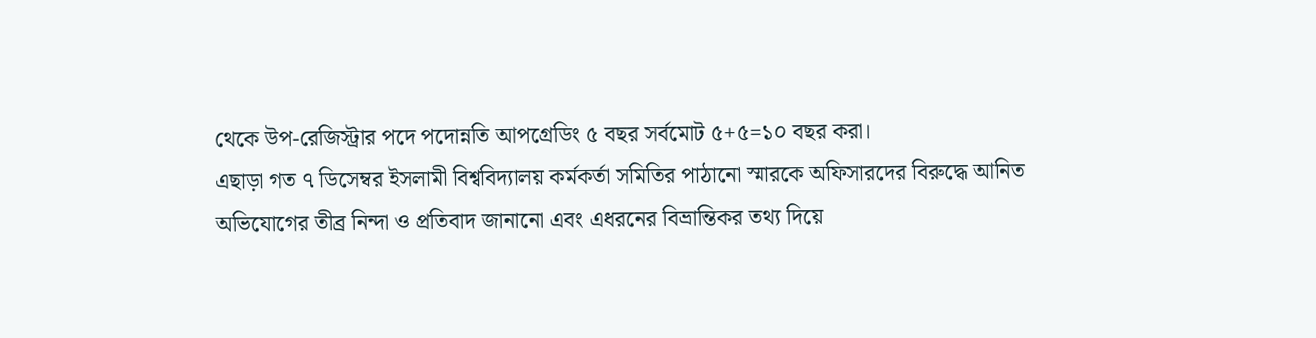থেকে উপ-রেজিস্ট্রার পদে পদোন্নতি আপগ্রেডিং ৫ বছর সর্বমোট ৫+৫=১০ বছর করা।
এছাড়া গত ৭ ডিসেম্বর ইসলামী বিশ্ববিদ্যালয় কর্মকর্তা সমিতির পাঠানো স্মারকে অফিসারদের বিরুদ্ধে আনিত অভিযোগের তীব্র নিন্দা ও প্রতিবাদ জানানো এবং এধরনের বিভ্রান্তিকর তথ্য দিয়ে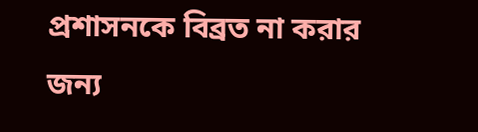প্রশাসনকে বিব্রত না করার জন্য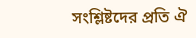সংশ্লিষ্টদের প্রতি ঐ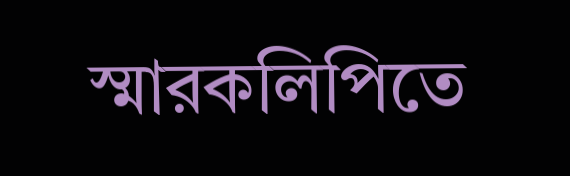স্মারকলিপিতে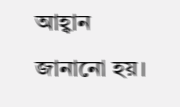আহ্বান জানানো হয়।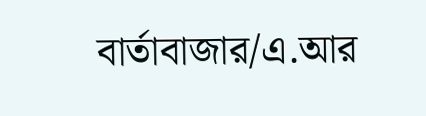বার্তাবাজার/এ.আর